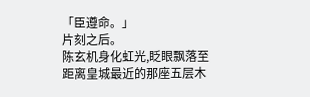「臣遵命。」
片刻之后。
陈玄机身化虹光,眨眼飘落至距离皇城最近的那座五层木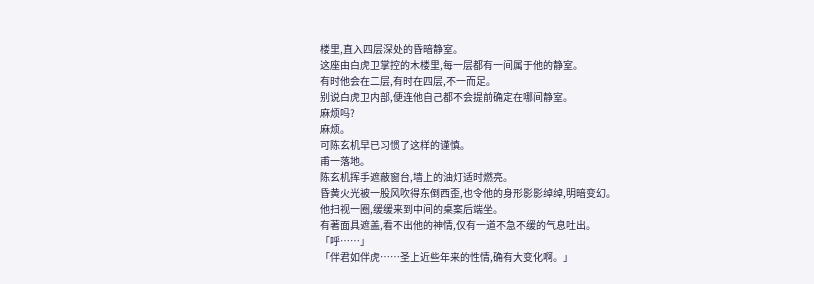楼里,直入四层深处的昏暗静室。
这座由白虎卫掌控的木楼里,每一层都有一间属于他的静室。
有时他会在二层,有时在四层,不一而足。
别说白虎卫内部,便连他自己都不会提前确定在哪间静室。
麻烦吗?
麻烦。
可陈玄机早已习惯了这样的谨慎。
甫一落地。
陈玄机挥手遮蔽窗台,墙上的油灯适时燃亮。
昏黄火光被一股风吹得东倒西歪,也令他的身形影影绰绰,明暗变幻。
他扫视一圈,缓缓来到中间的桌案后端坐。
有著面具遮盖,看不出他的神情,仅有一道不急不缓的气息吐出。
「呼……」
「伴君如伴虎……圣上近些年来的性情,确有大变化啊。」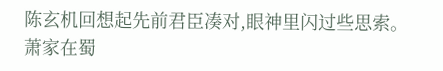陈玄机回想起先前君臣凑对,眼神里闪过些思索。
萧家在蜀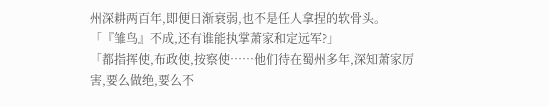州深耕两百年,即便日渐衰弱,也不是任人拿捏的软骨头。
「『雏鸟』不成,还有谁能执掌萧家和定远军?」
「都指挥使,布政使,按察使……他们待在蜀州多年,深知萧家厉害,要么做绝,要么不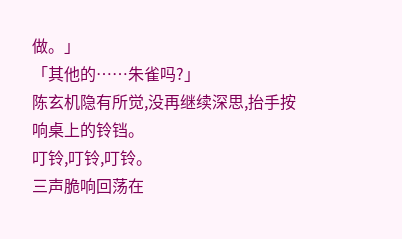做。」
「其他的……朱雀吗?」
陈玄机隐有所觉,没再继续深思,抬手按响桌上的铃铛。
叮铃,叮铃,叮铃。
三声脆响回荡在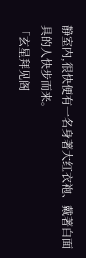静室内,很快便有一名身著大红衣袍、戴著白面具的人快步而来。
「玄星拜见阁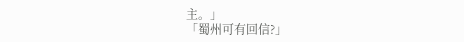主。」
「蜀州可有回信?」